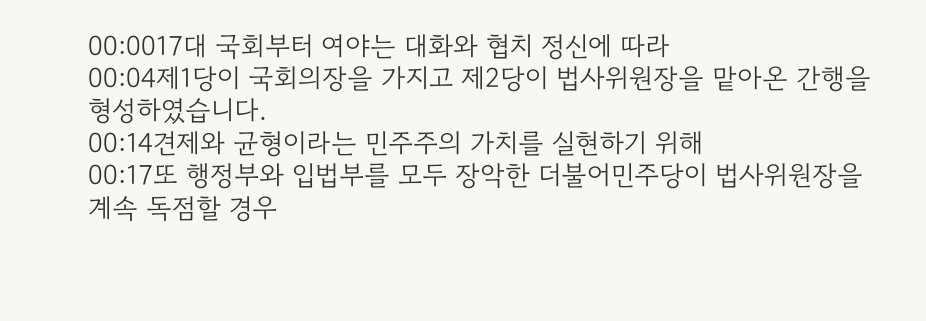00:0017대 국회부터 여야는 대화와 협치 정신에 따라
00:04제1당이 국회의장을 가지고 제2당이 법사위원장을 맡아온 간행을 형성하였습니다.
00:14견제와 균형이라는 민주주의 가치를 실현하기 위해
00:17또 행정부와 입법부를 모두 장악한 더불어민주당이 법사위원장을 계속 독점할 경우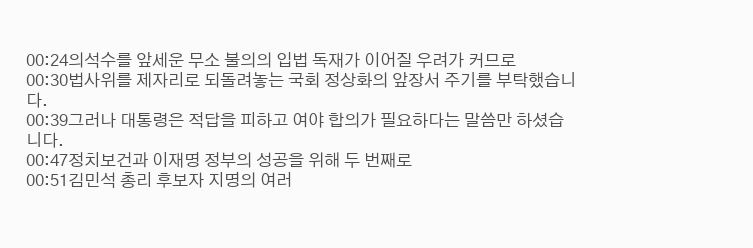00:24의석수를 앞세운 무소 불의의 입법 독재가 이어질 우려가 커므로
00:30법사위를 제자리로 되돌려놓는 국회 정상화의 앞장서 주기를 부탁했습니다.
00:39그러나 대통령은 적답을 피하고 여야 합의가 필요하다는 말씀만 하셨습니다.
00:47정치보건과 이재명 정부의 성공을 위해 두 번째로
00:51김민석 총리 후보자 지명의 여러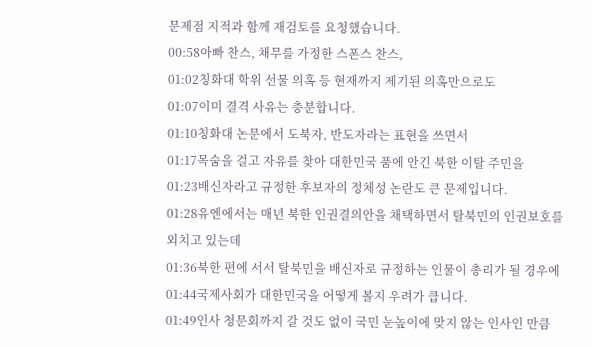문제점 지적과 함께 재검토를 요청했습니다.
00:58아빠 찬스, 채무를 가정한 스폰스 찬스,
01:02칭화대 학위 선물 의혹 등 현재까지 제기된 의혹만으로도
01:07이미 결격 사유는 충분합니다.
01:10칭화대 논문에서 도북자, 반도자라는 표현을 쓰면서
01:17목숨을 걸고 자유를 찾아 대한민국 품에 안긴 북한 이탈 주민을
01:23배신자라고 규정한 후보자의 정체성 논란도 큰 문제입니다.
01:28유엔에서는 매년 북한 인권결의안을 채택하면서 탈북민의 인권보호를 외치고 있는데
01:36북한 편에 서서 탈북민을 배신자로 규정하는 인물이 총리가 될 경우에
01:44국제사회가 대한민국을 어떻게 볼지 우려가 큽니다.
01:49인사 청문회까지 갈 것도 없이 국민 눈높이에 맞지 않는 인사인 만큼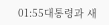01:55대통령과 새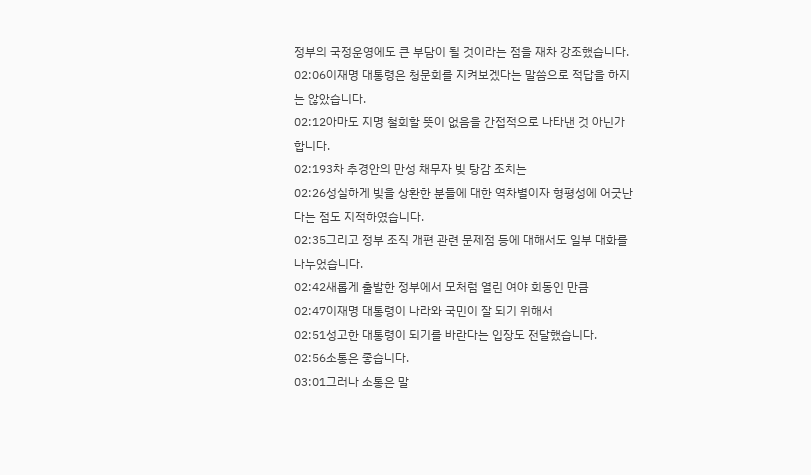정부의 국정운영에도 큰 부담이 될 것이라는 점을 재차 강조했습니다.
02:06이재명 대통령은 청문회를 지켜보겠다는 말씀으로 적답을 하지는 않았습니다.
02:12아마도 지명 철회할 뜻이 없음을 간접적으로 나타낸 것 아닌가 합니다.
02:193차 추경안의 만성 채무자 빚 탕감 조치는
02:26성실하게 빚을 상환한 분들에 대한 역차별이자 형평성에 어긋난다는 점도 지적하였습니다.
02:35그리고 정부 조직 개편 관련 문제점 등에 대해서도 일부 대화를 나누었습니다.
02:42새롭게 출발한 정부에서 모처럼 열린 여야 회동인 만큼
02:47이재명 대통령이 나라와 국민이 잘 되기 위해서
02:51성고한 대통령이 되기를 바란다는 입장도 전달했습니다.
02:56소통은 좋습니다.
03:01그러나 소통은 말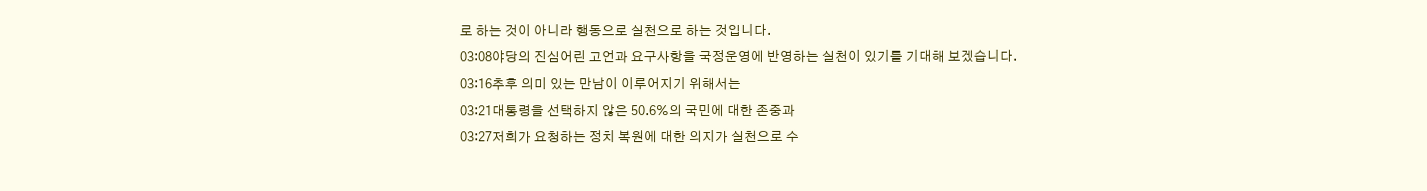로 하는 것이 아니라 행동으로 실천으로 하는 것입니다.
03:08야당의 진심어린 고언과 요구사항을 국정운영에 반영하는 실천이 있기를 기대해 보겠습니다.
03:16추후 의미 있는 만남이 이루어지기 위해서는
03:21대통령을 선택하지 않은 50.6%의 국민에 대한 존중과
03:27저희가 요청하는 정치 복원에 대한 의지가 실천으로 수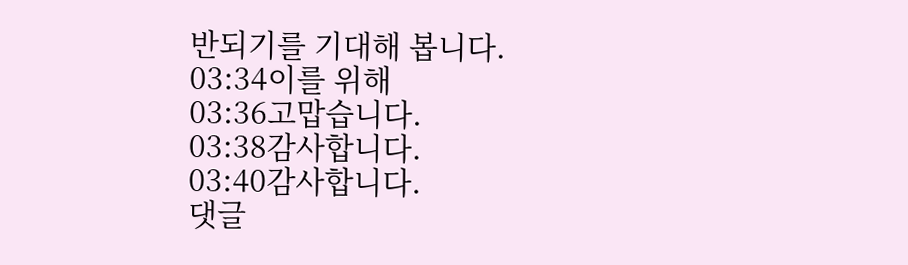반되기를 기대해 봅니다.
03:34이를 위해
03:36고맙습니다.
03:38감사합니다.
03:40감사합니다.
댓글